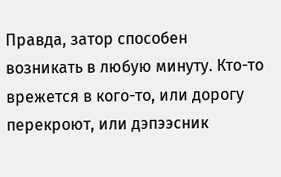Правда, затор способен возникать в любую минуту. Кто-то врежется в кого-то, или дорогу перекроют, или дэпээсник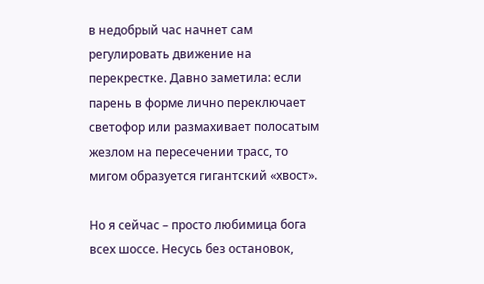в недобрый час начнет сам регулировать движение на перекрестке. Давно заметила: если парень в форме лично переключает светофор или размахивает полосатым жезлом на пересечении трасс, то мигом образуется гигантский «хвост».

Но я сейчас – просто любимица бога всех шоссе. Несусь без остановок,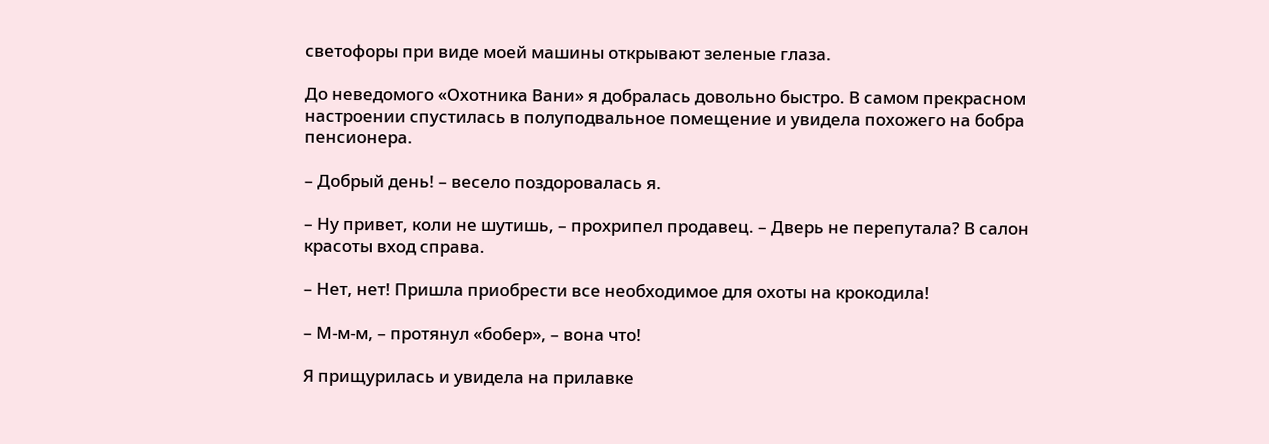светофоры при виде моей машины открывают зеленые глаза.

До неведомого «Охотника Вани» я добралась довольно быстро. В самом прекрасном настроении спустилась в полуподвальное помещение и увидела похожего на бобра пенсионера.

– Добрый день! – весело поздоровалась я.

– Ну привет, коли не шутишь, – прохрипел продавец. – Дверь не перепутала? В салон красоты вход справа.

– Нет, нет! Пришла приобрести все необходимое для охоты на крокодила!

– М-м-м, – протянул «бобер», – вона что!

Я прищурилась и увидела на прилавке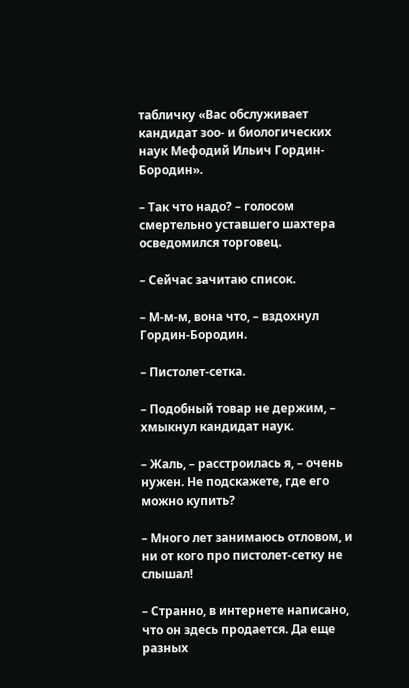табличку «Вас обслуживает кандидат зоо- и биологических наук Мефодий Ильич Гордин-Бородин».

– Так что надо? – голосом смертельно уставшего шахтера осведомился торговец.

– Сейчас зачитаю список.

– М-м-м, вона что, – вздохнул Гордин-Бородин.

– Пистолет-сетка.

– Подобный товар не держим, – хмыкнул кандидат наук.

– Жаль, – расстроилась я, – очень нужен. Не подскажете, где его можно купить?

– Много лет занимаюсь отловом, и ни от кого про пистолет-сетку не слышал!

– Странно, в интернете написано, что он здесь продается. Да еще разных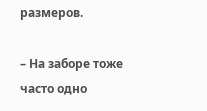размеров.

– На заборе тоже часто одно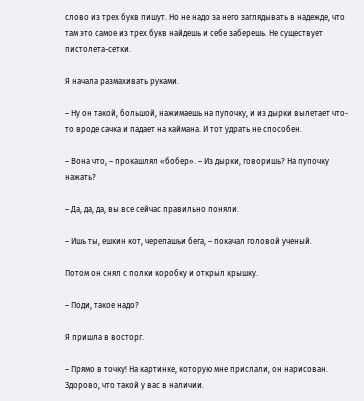слово из трех букв пишут. Но не надо за него заглядывать в надежде, что там это самое из трех букв найдешь и себе заберешь. Не существует пистолета-сетки.

Я начала размахивать руками.

– Ну он такой, большой, нажимаешь на пупочку, и из дырки вылетает что-то вроде сачка и падает на каймана. И тот удрать не способен.

– Вона что, – прокашлял «бобер». – Из дырки, говоришь? На пупочку нажать?

– Да, да, да, вы все сейчас правильно поняли.

– Ишь ты, ешкин кот, черепашьи бега, – покачал головой ученый.

Потом он снял с полки коробку и открыл крышку.

– Поди, такое надо?

Я пришла в восторг.

– Прямо в точку! На картинке, которую мне прислали, он нарисован. Здорово, что такой у вас в наличии.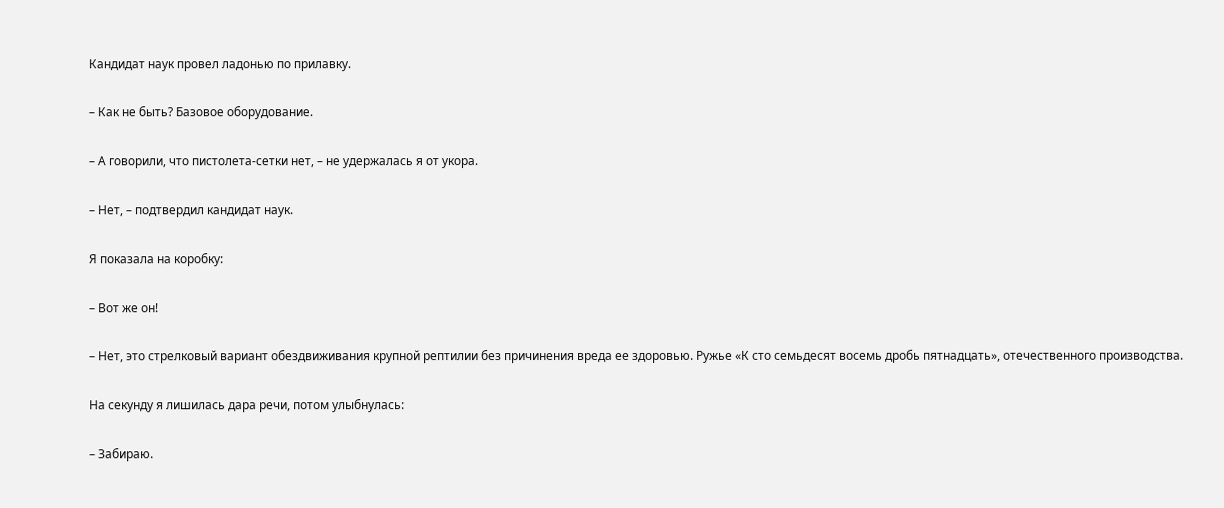Кандидат наук провел ладонью по прилавку.

– Как не быть? Базовое оборудование.

– А говорили, что пистолета-сетки нет, – не удержалась я от укора.

– Нет, – подтвердил кандидат наук.

Я показала на коробку:

– Вот же он!

– Нет, это стрелковый вариант обездвиживания крупной рептилии без причинения вреда ее здоровью. Ружье «К сто семьдесят восемь дробь пятнадцать», отечественного производства.

На секунду я лишилась дара речи, потом улыбнулась:

– Забираю.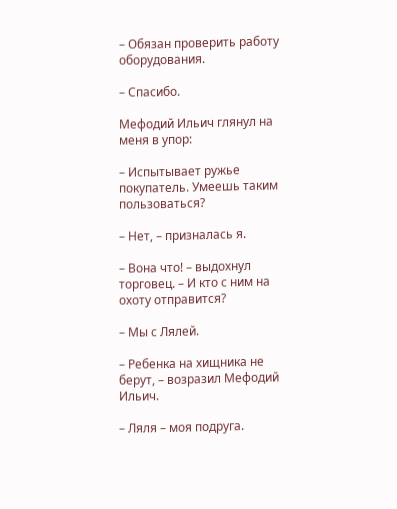– Обязан проверить работу оборудования.

– Спасибо.

Мефодий Ильич глянул на меня в упор:

– Испытывает ружье покупатель. Умеешь таким пользоваться?

– Нет, – призналась я.

– Вона что! – выдохнул торговец. – И кто с ним на охоту отправится?

– Мы с Лялей.

– Ребенка на хищника не берут, – возразил Мефодий Ильич.

– Ляля – моя подруга.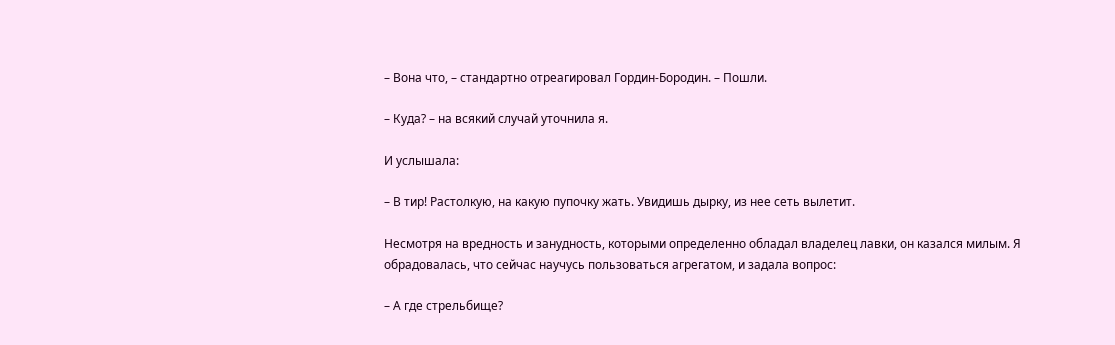– Вона что, – стандартно отреагировал Гордин-Бородин. – Пошли.

– Куда? – на всякий случай уточнила я.

И услышала:

– В тир! Растолкую, на какую пупочку жать. Увидишь дырку, из нее сеть вылетит.

Несмотря на вредность и занудность, которыми определенно обладал владелец лавки, он казался милым. Я обрадовалась, что сейчас научусь пользоваться агрегатом, и задала вопрос:

– А где стрельбище?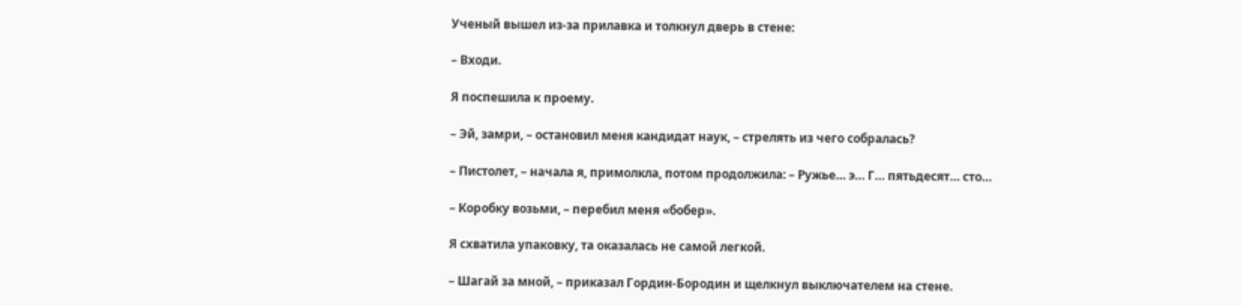Ученый вышел из-за прилавка и толкнул дверь в стене:

– Входи.

Я поспешила к проему.

– Эй, замри, – остановил меня кандидат наук, – стрелять из чего собралась?

– Пистолет, – начала я, примолкла, потом продолжила: – Ружье… э… Г… пятьдесят… сто…

– Коробку возьми, – перебил меня «бобер».

Я схватила упаковку, та оказалась не самой легкой.

– Шагай за мной, – приказал Гордин-Бородин и щелкнул выключателем на стене.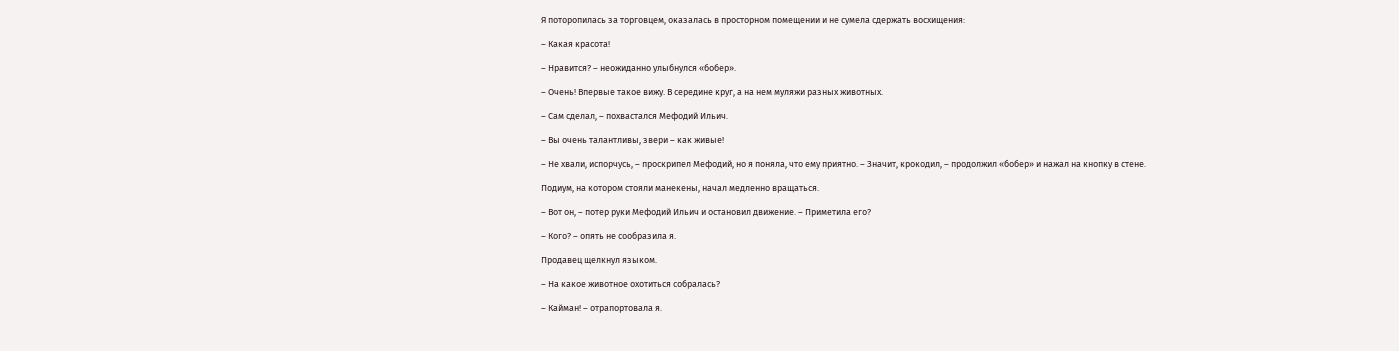Я поторопилась за торговцем, оказалась в просторном помещении и не сумела сдержать восхищения:

– Какая красота!

– Нравится? – неожиданно улыбнулся «бобер».

– Очень! Впервые такое вижу. В середине круг, а на нем муляжи разных животных.

– Сам сделал, – похвастался Мефодий Ильич.

– Вы очень талантливы, звери – как живые!

– Не хвали, испорчусь, – проскрипел Мефодий, но я поняла, что ему приятно. – Значит, крокодил, – продолжил «бобер» и нажал на кнопку в стене.

Подиум, на котором стояли манекены, начал медленно вращаться.

– Вот он, – потер руки Мефодий Ильич и остановил движение. – Приметила его?

– Кого? – опять не сообразила я.

Продавец щелкнул языком.

– На какое животное охотиться собралась?

– Кайман! – отрапортовала я.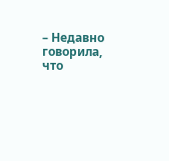– Недавно говорила, что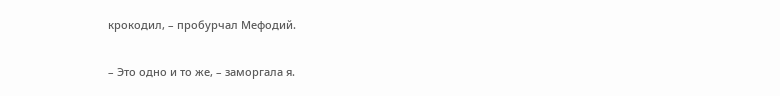крокодил, – пробурчал Мефодий.

– Это одно и то же, – заморгала я.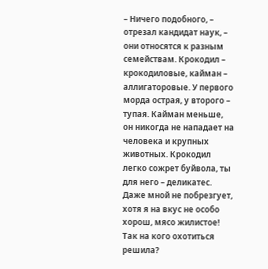– Ничего подобного, – отрезал кандидат наук, – они относятся к разным семействам. Крокодил – крокодиловые, кайман – аллигаторовые. У первого морда острая, у второго – тупая. Кайман меньше, он никогда не нападает на человека и крупных животных. Крокодил легко сожрет буйвола, ты для него – деликатес. Даже мной не побрезгует, хотя я на вкус не особо хорош, мясо жилистое! Так на кого охотиться решила?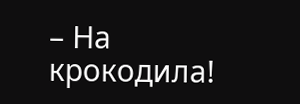– На крокодила!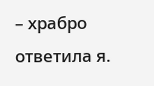– храбро ответила я.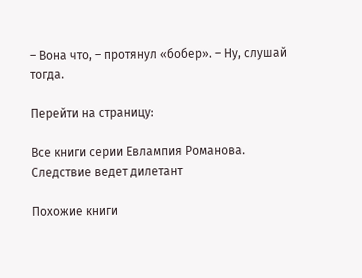– Вона что, – протянул «бобер». – Ну, слушай тогда.

Перейти на страницу:

Все книги серии Евлампия Романова. Следствие ведет дилетант

Похожие книги